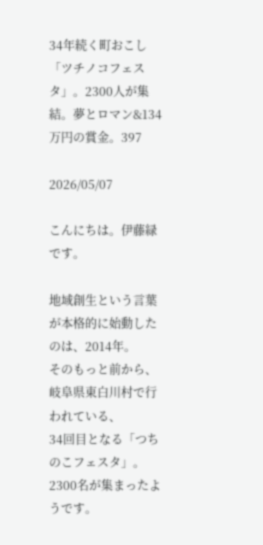34年続く町おこし「ツチノコフェスタ」。2300人が集結。夢とロマン&134万円の賞金。397

2026/05/07

こんにちは。伊藤緑です。

地域創生という言葉が本格的に始動したのは、2014年。
そのもっと前から、岐阜県東白川村で行われている、
34回目となる「つちのこフェスタ」。
2300名が集まったようです。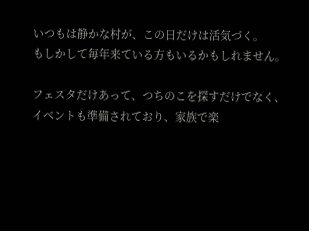いつもは静かな村が、この日だけは活気づく。
もしかして毎年来ている方もいるかもしれません。

フェスタだけあって、つちのこを探すだけでなく、
イベントも準備されており、家族で楽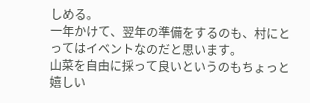しめる。
一年かけて、翌年の準備をするのも、村にとってはイベントなのだと思います。
山菜を自由に採って良いというのもちょっと嬉しい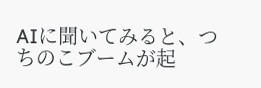AIに聞いてみると、つちのこブームが起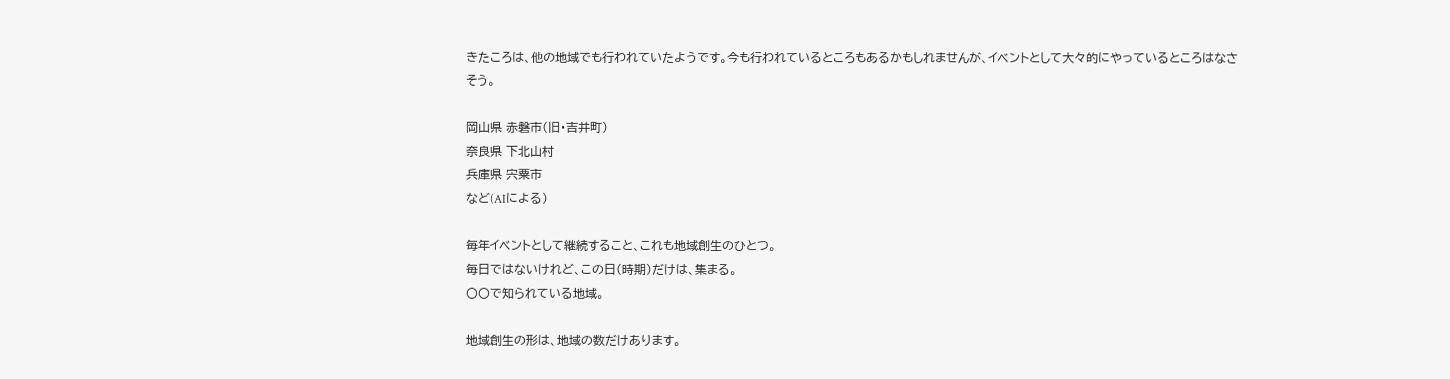きたころは、他の地域でも行われていたようです。今も行われているところもあるかもしれませんが、イベントとして大々的にやっているところはなさそう。

岡山県 赤磐市(旧・吉井町)
奈良県 下北山村
兵庫県 宍粟市
など(AIによる)

毎年イベントとして継続すること、これも地域創生のひとつ。
毎日ではないけれど、この日(時期)だけは、集まる。
〇〇で知られている地域。

地域創生の形は、地域の数だけあります。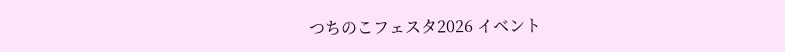つちのこフェスタ2026 イベント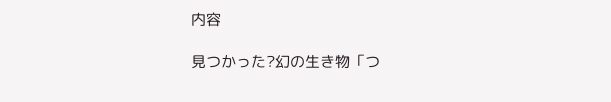内容

見つかった?幻の生き物「つ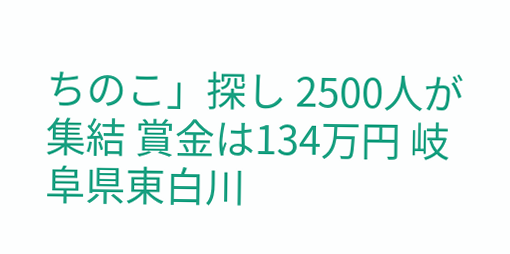ちのこ」探し 2500人が集結 賞金は134万円 岐阜県東白川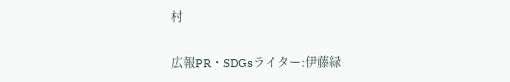村

広報PR・SDGsライター:伊藤緑